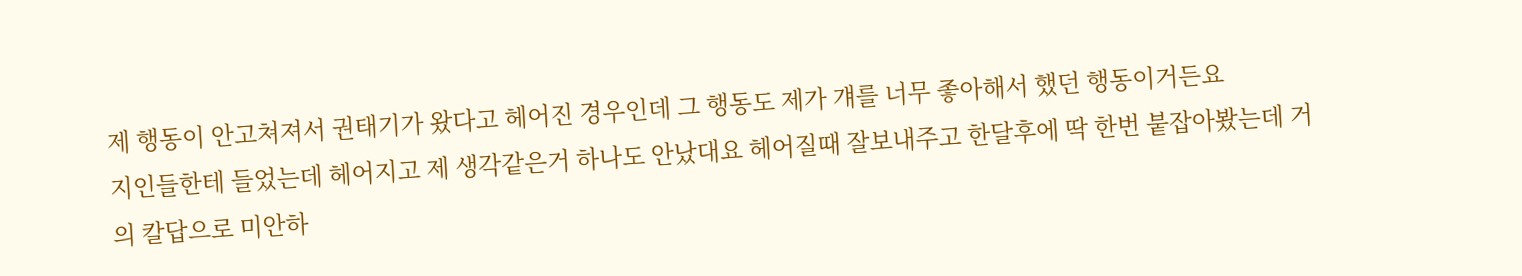제 행동이 안고쳐져서 권태기가 왔다고 헤어진 경우인데 그 행동도 제가 걔를 너무 좋아해서 했던 행동이거든요
지인들한테 들었는데 헤어지고 제 생각같은거 하나도 안났대요 헤어질때 잘보내주고 한달후에 딱 한번 붙잡아봤는데 거의 칼답으로 미안하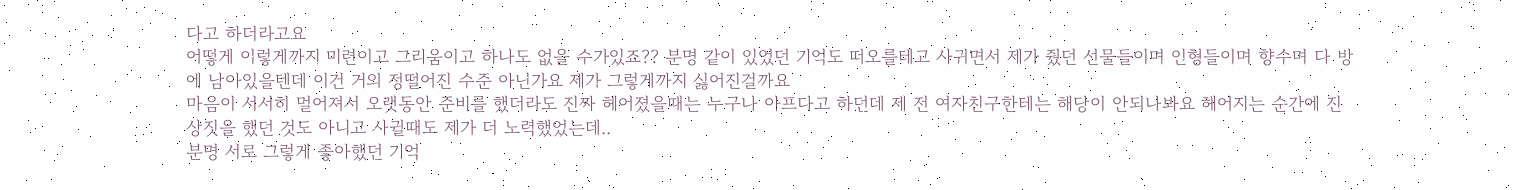다고 하더라고요
어떻게 이렇게까지 미련이고 그리움이고 하나도 없을 수가있죠?? 분명 같이 있었던 기억도 떠오를테고 사귀면서 제가 줬던 선물들이며 인형들이며 향수며 다 방에 남아있을텐데 이건 거의 정떨어진 수준 아닌가요 제가 그렇게까지 싫어진걸까요
마음이 서서히 멀어져서 오랫동안 준비를 했더라도 진짜 헤어졌을때는 누구나 아프다고 하던데 제 전 여자친구한테는 해당이 안되나봐요 헤어지는 순간에 진상짓을 했던 것도 아니고 사귈때도 제가 더 노력했었는데..
분명 서로 그렇게 좋아했던 기억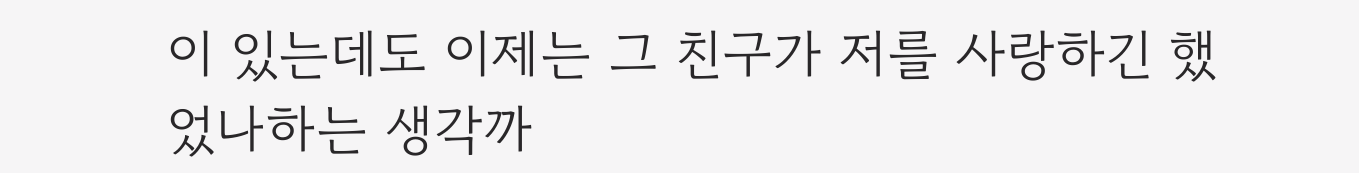이 있는데도 이제는 그 친구가 저를 사랑하긴 했었나하는 생각까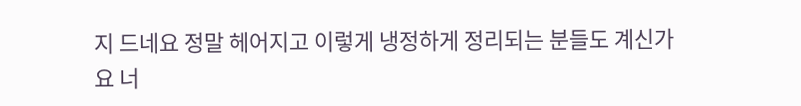지 드네요 정말 헤어지고 이렇게 냉정하게 정리되는 분들도 계신가요 너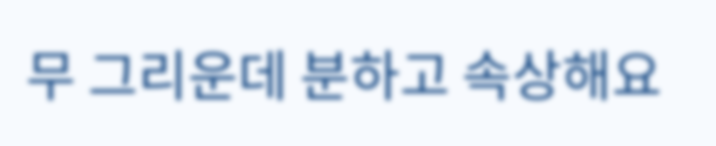무 그리운데 분하고 속상해요